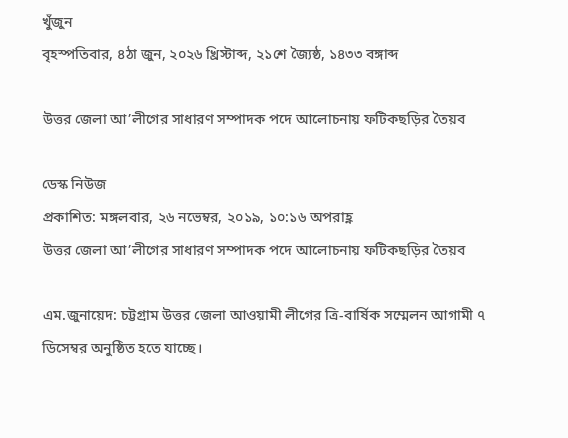খুঁজুন
বৃহস্পতিবার, ৪ঠা জুন, ২০২৬ খ্রিস্টাব্দ, ২১শে জ্যৈষ্ঠ, ১৪৩৩ বঙ্গাব্দ

উত্তর জেলা আ’লীগের সাধারণ সম্পাদক পদে আলোচনায় ফটিকছড়ির তৈয়ব

ডেস্ক নিউজ
প্রকাশিত: মঙ্গলবার, ২৬ নভেম্বর, ২০১৯, ১০:১৬ অপরাহ্ণ
উত্তর জেলা আ’লীগের সাধারণ সম্পাদক পদে আলোচনায় ফটিকছড়ির তৈয়ব

এম.জুনায়েদ: চট্টগ্রাম উত্তর জেলা আওয়ামী লীগের ত্রি-বার্ষিক সম্মেলন আগামী ৭ ডিসেম্বর অনুষ্ঠিত হতে যাচ্ছে।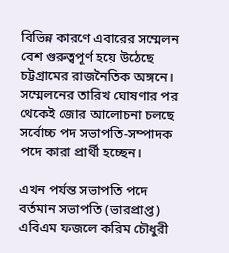বিভিন্ন কারণে এবারের সম্মেলন বেশ গুরুত্বপূর্ণ হয়ে উঠেছে চট্টগ্রামের রাজনৈতিক অঙ্গনে। সম্মেলনের তারিখ ঘোষণার পর থেকেই জোর আলোচনা চলছে সর্বোচ্চ পদ সভাপতি-সম্পাদক পদে কারা প্রার্থী হচ্ছেন।

এখন পর্যন্ত সভাপতি পদে বর্তমান সভাপতি (ভারপ্রাপ্ত) এবিএম ফজলে করিম চৌধুরী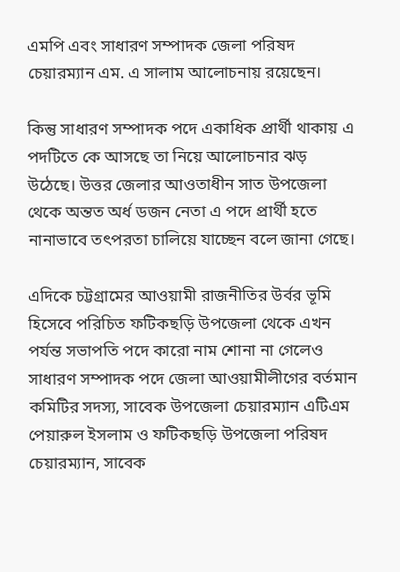এমপি এবং সাধারণ সম্পাদক জেলা পরিষদ চেয়ারম্যান এম. এ সালাম আলোচনায় রয়েছেন।

কিন্তু সাধারণ সম্পাদক পদে একাধিক প্রার্থী থাকায় এ পদটিতে কে আসছে তা নিয়ে আলোচনার ঝড় উঠেছে। উত্তর জেলার আওতাধীন সাত উপজেলা থেকে অন্তত অর্ধ ডজন নেতা এ পদে প্রার্থী হতে নানাভাবে তৎপরতা চালিয়ে যাচ্ছেন বলে জানা গেছে।

এদিকে চট্টগ্রামের আওয়ামী রাজনীতির উর্বর ভূমি হিসেবে পরিচিত ফটিকছড়ি উপজেলা থেকে এখন পর্যন্ত সভাপতি পদে কারো নাম শোনা না গেলেও সাধারণ সম্পাদক পদে জেলা আওয়ামীলীগের বর্তমান কমিটির সদস্য, সাবেক উপজেলা চেয়ারম্যান এটিএম পেয়ারুল ইসলাম ও ফটিকছড়ি উপজেলা পরিষদ চেয়ারম্যান, সাবেক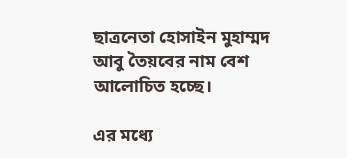ছাত্রনেতা হোসাইন মুহাম্মদ আবু তৈয়বের নাম বেশ আলোচিত হচ্ছে।

এর মধ্যে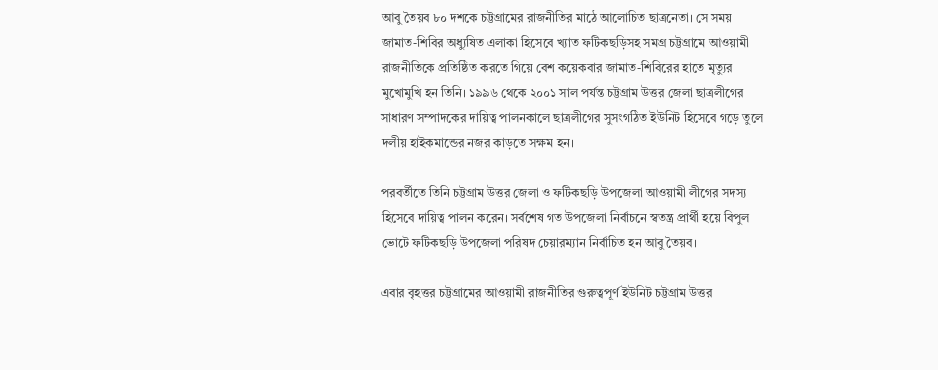আবু তৈয়ব ৮০ দশকে চট্টগ্রামের রাজনীতির মাঠে আলোচিত ছাত্রনেতা। সে সময় জামাত-শিবির অধ্যুষিত এলাকা হিসেবে খ্যাত ফটিকছড়িসহ সমগ্র চট্টগ্রামে আওয়ামী রাজনীতিকে প্রতিষ্ঠিত করতে গিয়ে বেশ কয়েকবার জামাত-শিবিরের হাতে মৃত্যুর মুখোমুখি হন তিনি। ১৯৯৬ থেকে ২০০১ সাল পর্যন্ত চট্টগ্রাম উত্তর জেলা ছাত্রলীগের সাধারণ সম্পাদকের দায়িত্ব পালনকালে ছাত্রলীগের সুসংগঠিত ইউনিট হিসেবে গড়ে তুলে দলীয় হাইকমান্ডের নজর কাড়তে সক্ষম হন।

পরবর্তীতে তিনি চট্টগ্রাম উত্তর জেলা ও ফটিকছড়ি উপজেলা আওয়ামী লীগের সদস্য হিসেবে দায়িত্ব পালন করেন। সর্বশেষ গত উপজেলা নির্বাচনে স্বতন্ত্র প্রার্থী হয়ে বিপুল ভোটে ফটিকছড়ি উপজেলা পরিষদ চেয়ারম্যান নির্বাচিত হন আবু তৈয়ব।

এবার বৃহত্তর চট্টগ্রামের আওয়ামী রাজনীতির গুরুত্বপূর্ণ ইউনিট চট্টগ্রাম উত্তর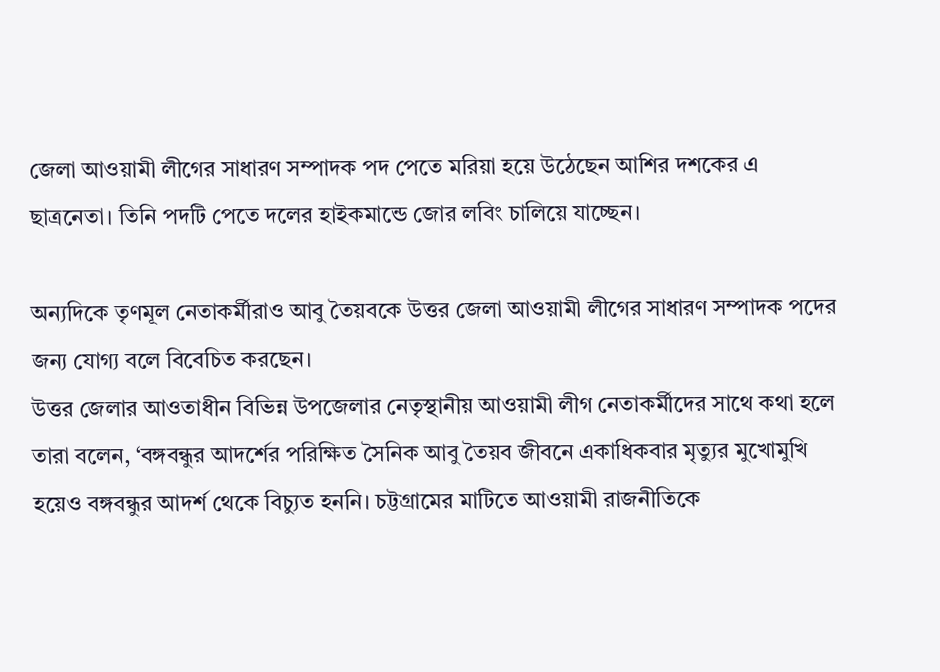জেলা আওয়ামী লীগের সাধারণ সম্পাদক পদ পেতে মরিয়া হয়ে উঠেছেন আশির দশকের এ ছাত্রনেতা। তিনি পদটি পেতে দলের হাইকমান্ডে জোর লবিং চালিয়ে যাচ্ছেন।

অন্যদিকে তৃণমূল নেতাকর্মীরাও আবু তৈয়বকে উত্তর জেলা আওয়ামী লীগের সাধারণ সম্পাদক পদের জন্য যোগ্য বলে বিবেচিত করছেন।
উত্তর জেলার আওতাধীন বিভিন্ন উপজেলার নেতৃস্থানীয় আওয়ামী লীগ নেতাকর্মীদের সাথে কথা হলে তারা বলেন, ‘বঙ্গবন্ধুর আদর্শের পরিক্ষিত সৈনিক আবু তৈয়ব জীবনে একাধিকবার মৃত্যুর মুখোমুখি হয়েও বঙ্গবন্ধুর আদর্শ থেকে বিচ্যুত হননি। চট্টগ্রামের মাটিতে আওয়ামী রাজনীতিকে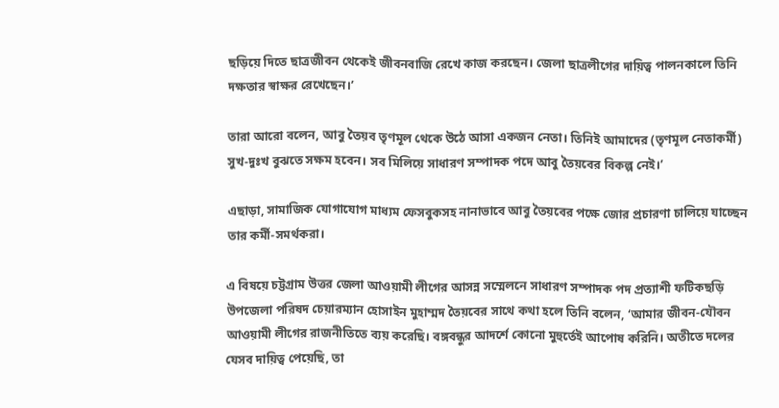ছড়িয়ে দিতে ছাত্রজীবন থেকেই জীবনবাজি রেখে কাজ করছেন। জেলা ছাত্রলীগের দায়িত্ব পালনকালে তিনি দক্ষতার স্বাক্ষর রেখেছেন।’

তারা আরো বলেন, আবু তৈয়ব তৃণমূল থেকে উঠে আসা একজন নেতা। তিনিই আমাদের (তৃণমূল নেতাকর্মী) সুখ-দুঃখ বুঝতে সক্ষম হবেন। সব মিলিয়ে সাধারণ সম্পাদক পদে আবু তৈয়বের বিকল্প নেই।’

এছাড়া, সামাজিক যোগাযোগ মাধ্যম ফেসবুকসহ নানাভাবে আবু তৈয়বের পক্ষে জোর প্রচারণা চালিয়ে যাচ্ছেন তার কর্মী-সমর্থকরা।

এ বিষয়ে চট্টগ্রাম উত্তর জেলা আওয়ামী লীগের আসন্ন সম্মেলনে সাধারণ সম্পাদক পদ প্রত্যাশী ফটিকছড়ি উপজেলা পরিষদ চেয়ারম্যান হোসাইন মুহাম্মদ তৈয়বের সাথে কথা হলে তিনি বলেন, ‘আমার জীবন-যৌবন আওয়ামী লীগের রাজনীতিতে ব্যয় করেছি। বঙ্গবন্ধুর আদর্শে কোনো মুহুর্তেই আপোষ করিনি। অতীতে দলের যেসব দায়িত্ব পেয়েছি, তা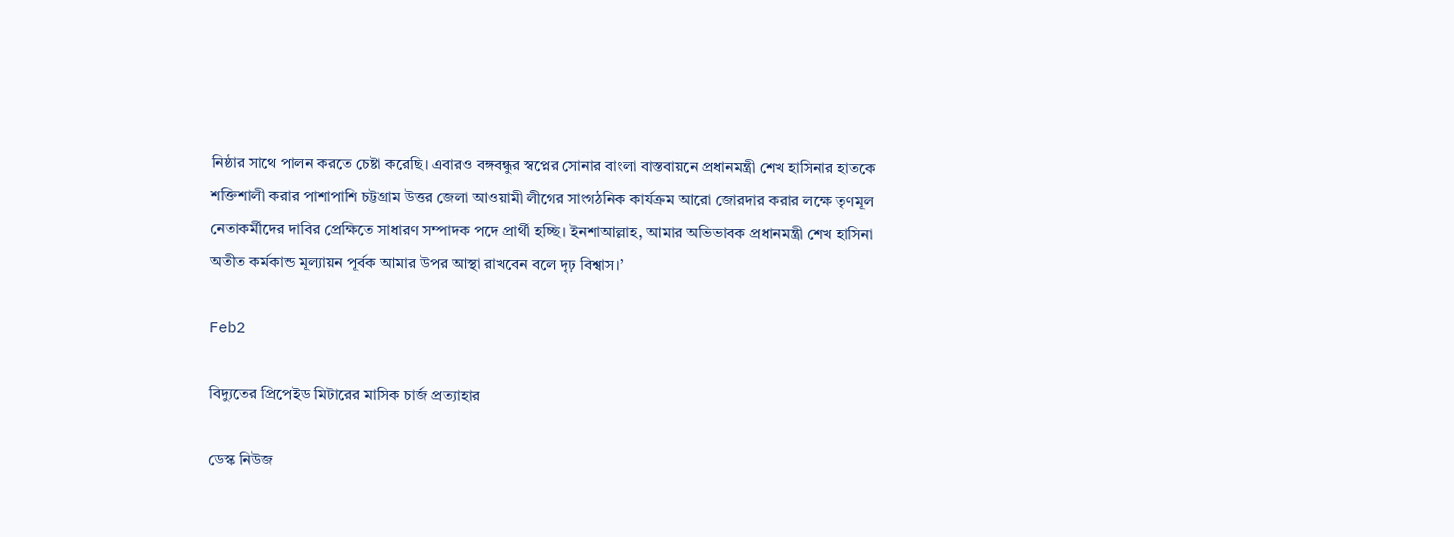নিষ্ঠার সাথে পালন করতে চেষ্টা করেছি। এবারও বঙ্গবন্ধুর স্বপ্নের সোনার বাংলা বাস্তবায়নে প্রধানমন্ত্রী শেখ হাসিনার হাতকে শক্তিশালী করার পাশাপাশি চট্টগ্রাম উত্তর জেলা আওয়ামী লীগের সাংগঠনিক কার্যক্রম আরো জোরদার করার লক্ষে তৃণমূল নেতাকর্মীদের দাবির প্রেক্ষিতে সাধারণ সম্পাদক পদে প্রার্থী হচ্ছি। ইনশাআল্লাহ, আমার অভিভাবক প্রধানমন্ত্রী শেখ হাসিনা অতীত কর্মকান্ড মূল্যায়ন পূর্বক আমার উপর আস্থা রাখবেন বলে দৃঢ় বিশ্বাস।’

Feb2

বিদ্যুতের প্রিপেইড মিটারের মাসিক চার্জ প্রত্যাহার

ডেস্ক নিউজ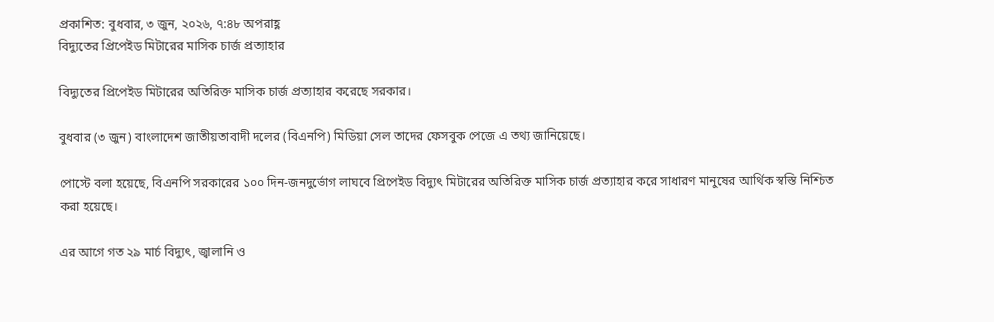প্রকাশিত: বুধবার, ৩ জুন, ২০২৬, ৭:৪৮ অপরাহ্ণ
বিদ্যুতের প্রিপেইড মিটারের মাসিক চার্জ প্রত্যাহার

বিদ্যুতের প্রিপেইড মিটারের অতিরিক্ত মাসিক চার্জ প্রত্যাহার করেছে সরকার।

বুধবার (৩ জুন) বাংলাদেশ জাতীয়তাবাদী দলের (বিএনপি) মিডিয়া সেল তাদের ফেসবুক পেজে এ তথ্য জানিয়েছে।

পোস্টে বলা হয়েছে, বিএনপি সরকারের ১০০ দিন-জনদুর্ভোগ লাঘবে প্রিপেইড বিদ্যুৎ মিটারের অতিরিক্ত মাসিক চার্জ প্রত্যাহার করে সাধারণ মানুষের আর্থিক স্বস্তি নিশ্চিত করা হয়েছে।

এর আগে গত ২৯ মার্চ বিদ্যুৎ, জ্বালানি ও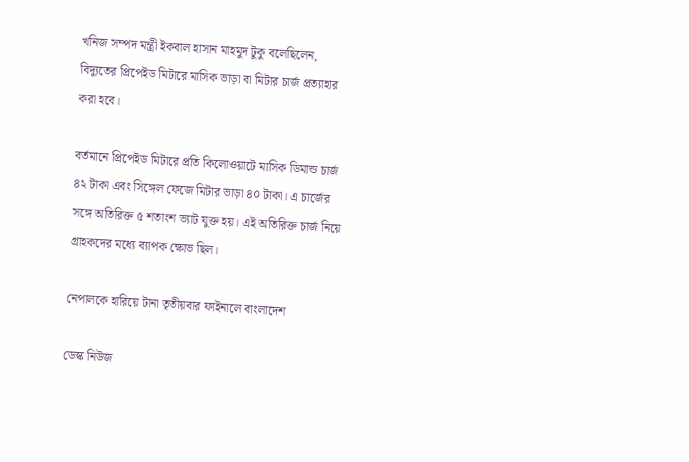খনিজ সম্পদ মন্ত্রী ইকবাল হাসান মাহমুদ টুকু বলেছিলেন, বিদ্যুতের প্রিপেইড মিটারে মাসিক ভাড়া বা মিটার চার্জ প্রত্যাহার করা হবে।

বর্তমানে প্রিপেইড মিটারে প্রতি কিলোওয়াটে মাসিক ডিমান্ড চার্জ ৪২ টাকা এবং সিঙ্গেল ফেজে মিটার ভাড়া ৪০ টাকা। এ চার্জের সঙ্গে অতিরিক্ত ৫ শতাংশ ভ্যাট যুক্ত হয়। এই অতিরিক্ত চার্জ নিয়ে গ্রাহকদের মধ্যে ব্যাপক ক্ষোভ ছিল।

নেপালকে হারিয়ে টানা তৃতীয়বার ফাইনালে বাংলাদেশ

ডেস্ক নিউজ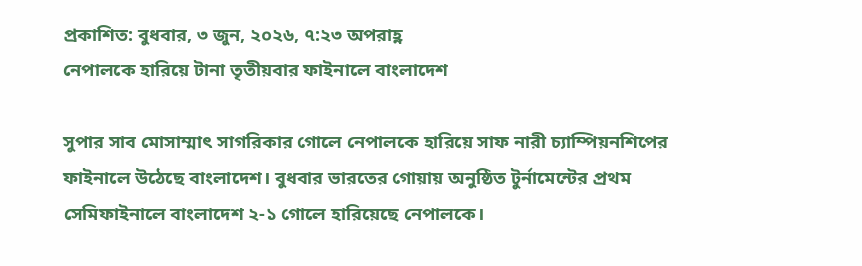প্রকাশিত: বুধবার, ৩ জুন, ২০২৬, ৭:২৩ অপরাহ্ণ
নেপালকে হারিয়ে টানা তৃতীয়বার ফাইনালে বাংলাদেশ

সুপার সাব মোসাম্মাৎ সাগরিকার গোলে নেপালকে হারিয়ে সাফ নারী চ্যাম্পিয়নশিপের ফাইনালে উঠেছে বাংলাদেশ। বুধবার ভারতের গোয়ায় অনুষ্ঠিত টুর্নামেন্টের প্রথম সেমিফাইনালে বাংলাদেশ ২-১ গোলে হারিয়েছে নেপালকে।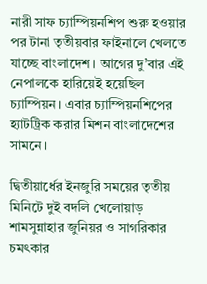নারী সাফ চ্যাম্পিয়নশিপ শুরু হওয়ার পর টানা তৃতীয়বার ফাইনালে খেলতে যাচ্ছে বাংলাদেশ। আগের দু’বার এই নেপালকে হারিয়েই হয়েছিল চ্যাম্পিয়ন। এবার চ্যাম্পিয়নশিপের হ্যাটট্রিক করার মিশন বাংলাদেশের সামনে।

দ্বিতীয়ার্ধের ইনজুরি সময়ের তৃতীয় মিনিটে দুই বদলি খেলোয়াড় শামসুন্নাহার জুনিয়র ও সাগরিকার চমৎকার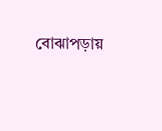বোঝাপড়ায়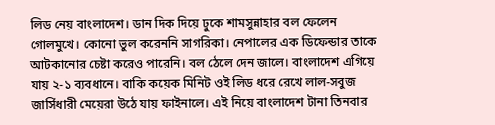লিড নেয় বাংলাদেশ। ডান দিক দিয়ে ঢুকে শামসুন্নাহার বল ফেলেন গোলমুখে। কোনো ভুল করেননি সাগরিকা। নেপালের এক ডিফেন্ডার তাকে আটকানোর চেষ্টা করেও পারেনি। বল ঠেলে দেন জালে। বাংলাদেশ এগিয়ে যায় ২-১ ব্যবধানে। বাকি কয়েক মিনিট ওই লিড ধরে রেখে লাল-সবুজ জার্সিধারী মেয়েরা উঠে যায় ফাইনালে। এই নিয়ে বাংলাদেশ টানা তিনবার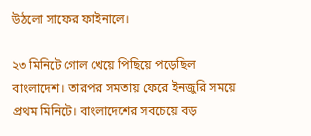উঠলো সাফের ফাইনালে।

২৩ মিনিটে গোল খেয়ে পিছিয়ে পড়েছিল বাংলাদেশ। তারপর সমতায় ফেরে ইনজুরি সময়ে প্রথম মিনিটে। বাংলাদেশের সবচেয়ে বড়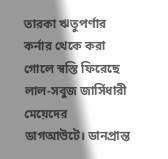তারকা ঋতুপর্ণার কর্নার থেকে করা গোলে স্বস্তি ফিরেছে লাল-সবুজ জার্সিধারী মেয়েদের ডাগআউটে। ডানপ্রান্ত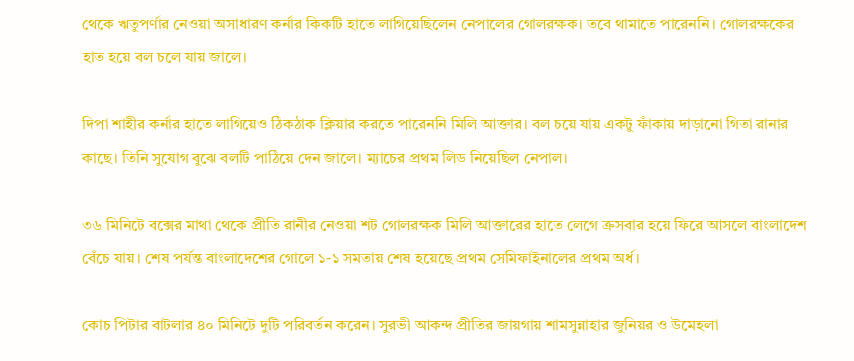থেকে ঋতুপর্ণার নেওয়া অসাধারণ কর্নার কিকটি হাতে লাগিয়েছিলেন নেপালের গোলরক্ষক। তবে থামাতে পারেননি। গোলরক্ষকের হাত হয়ে বল চলে যায় জালে।

দিপা শাহীর কর্নার হাতে লাগিয়েও ঠিকঠাক ক্লিয়ার করতে পারেননি মিলি আক্তার। বল চয়ে যায় একটু ফাঁকায় দাড়ানো গিতা রানার কাছে। তিনি সুযোগ বুঝে বলটি পাঠিয়ে দেন জালে। ম্যাচের প্রথম লিড নিয়েছিল নেপাল।

৩৬ মিনিটে বক্সের মাথা থেকে প্রীতি রানীর নেওয়া শট গোলরক্ষক মিলি আক্তারের হাতে লেগে ক্রসবার হয়ে ফিরে আসলে বাংলাদেশ বেঁচে যায়। শেষ পর্যন্ত বাংলাদেশের গোলে ১-১ সমতায় শেষ হয়েছে প্রথম সেমিফাইনালের প্রথম অর্ধ।

কোচ পিটার বাটলার ৪০ মিনিটে দুটি পরিবর্তন করেন। সুরভী আকন্দ প্রীতির জায়গায় শামসুন্নাহার জুনিয়র ও উমেহলা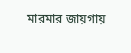মারমার জায়গায়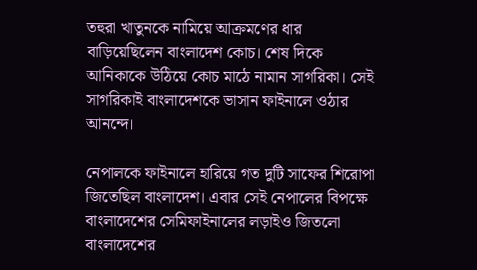তহুরা খাতুনকে নামিয়ে আক্রমণের ধার বাড়িয়েছিলেন বাংলাদেশ কোচ। শেষ দিকে আনিকাকে উঠিয়ে কোচ মাঠে নামান সাগরিকা। সেই সাগরিকাই বাংলাদেশকে ভাসান ফাইনালে ওঠার আনন্দে।

নেপালকে ফাইনালে হারিয়ে গত দুটি সাফের শিরোপা জিতেছিল বাংলাদেশ। এবার সেই নেপালের বিপক্ষে বাংলাদেশের সেমিফাইনালের লড়াইও জিতলো বাংলাদেশের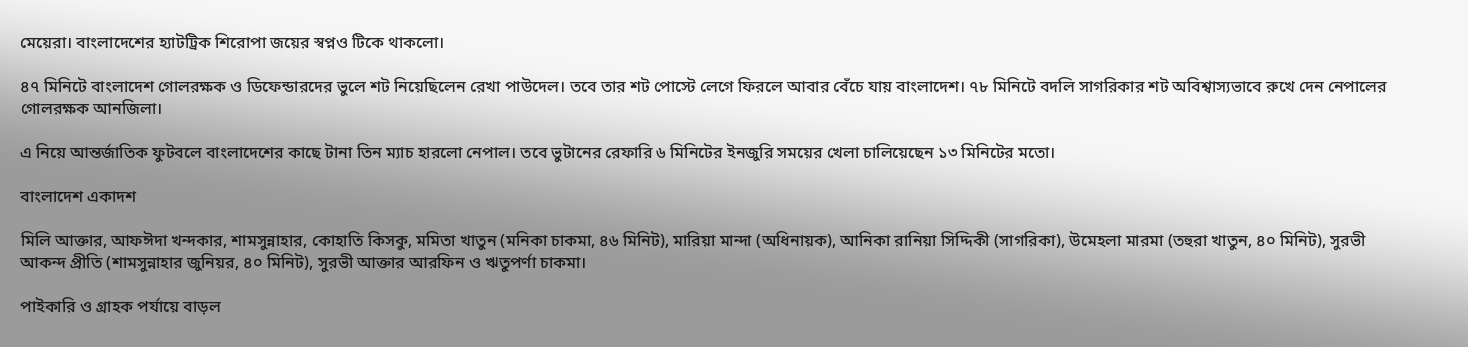মেয়েরা। বাংলাদেশের হ্যাটট্রিক শিরোপা জয়ের স্বপ্নও টিকে থাকলো।

৪৭ মিনিটে বাংলাদেশ গোলরক্ষক ও ডিফেন্ডারদের ভুলে শট নিয়েছিলেন রেখা পাউদেল। তবে তার শট পোস্টে লেগে ফিরলে আবার বেঁচে যায় বাংলাদেশ। ৭৮ মিনিটে বদলি সাগরিকার শট অবিশ্বাস্যভাবে রুখে দেন নেপালের গোলরক্ষক আনজিলা।

এ নিয়ে আন্তর্জাতিক ফুটবলে বাংলাদেশের কাছে টানা তিন ম্যাচ হারলো নেপাল। তবে ভুটানের রেফারি ৬ মিনিটের ইনজুরি সময়ের খেলা চালিয়েছেন ১৩ মিনিটের মতো।

বাংলাদেশ একাদশ

মিলি আক্তার, আফঈদা খন্দকার, শামসুন্নাহার, কোহাতি কিসকু, মমিতা খাতুন (মনিকা চাকমা, ৪৬ মিনিট), মারিয়া মান্দা (অধিনায়ক), আনিকা রানিয়া সিদ্দিকী (সাগরিকা), উমেহলা মারমা (তহুরা খাতুন, ৪০ মিনিট), সুরভী আকন্দ প্রীতি (শামসুন্নাহার জুনিয়র, ৪০ মিনিট), সুরভী আক্তার আরফিন ও ঋতুপর্ণা চাকমা।

পাইকারি ও গ্রাহক পর্যায়ে বাড়ল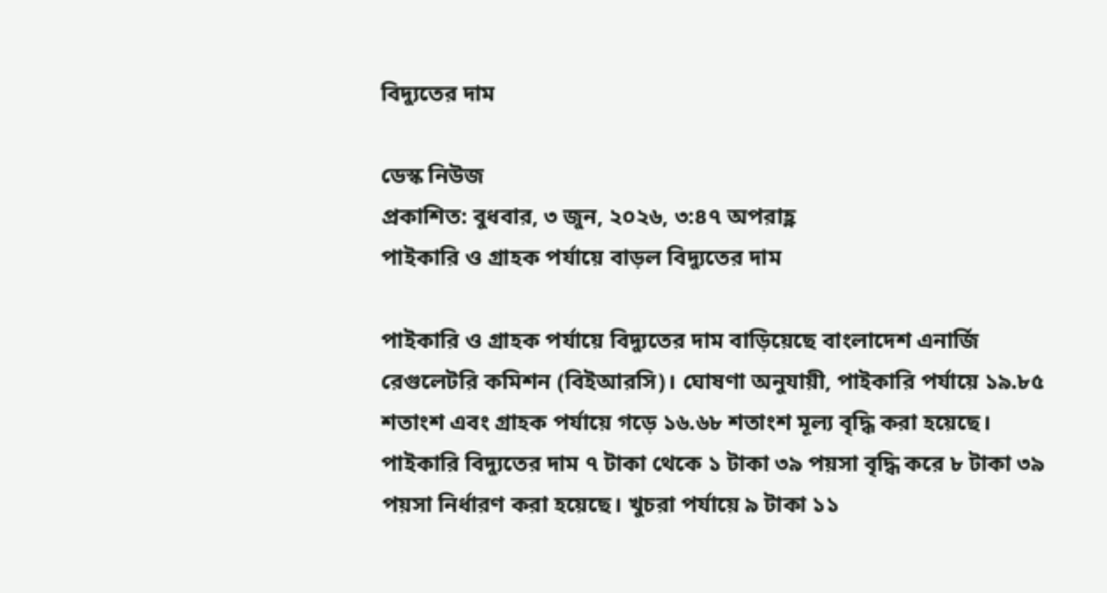বিদ্যুতের দাম

ডেস্ক নিউজ
প্রকাশিত: বুধবার, ৩ জুন, ২০২৬, ৩:৪৭ অপরাহ্ণ
পাইকারি ও গ্রাহক পর্যায়ে বাড়ল বিদ্যুতের দাম

পাইকারি ও গ্রাহক পর্যায়ে বিদ্যুতের দাম বাড়িয়েছে বাংলাদেশ এনার্জি রেগুলেটরি কমিশন (বিইআরসি)। ঘোষণা অনুযায়ী, পাইকারি পর্যায়ে ১৯.৮৫ শতাংশ এবং গ্রাহক পর্যায়ে গড়ে ১৬.৬৮ শতাংশ মূল্য বৃদ্ধি করা হয়েছে। পাইকারি বিদ্যুতের দাম ৭ টাকা থেকে ১ টাকা ৩৯ পয়সা বৃদ্ধি করে ৮ টাকা ৩৯ পয়সা নির্ধারণ করা হয়েছে। খুচরা পর্যায়ে ৯ টাকা ১১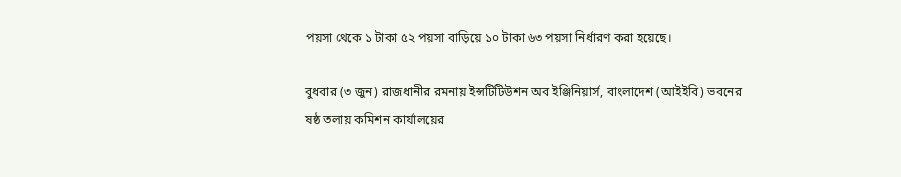পয়সা থেকে ১ টাকা ৫২ পয়সা বাড়িয়ে ১০ টাকা ৬৩ পয়সা নির্ধারণ করা হয়েছে।

বুধবার (৩ জুন) রাজধানীর রমনায় ইন্সটিটিউশন অব ইঞ্জিনিয়ার্স, বাংলাদেশ (আইইবি) ভবনের ষষ্ঠ তলায় কমিশন কার্যালয়ের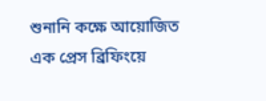শুনানি কক্ষে আয়োজিত এক প্রেস ব্রিফিংয়ে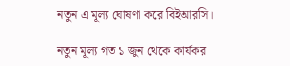নতুন এ মূল্য ঘোষণা করে বিইআরসি।

নতুন মূল্য গত ১ জুন থেকে কার্যকর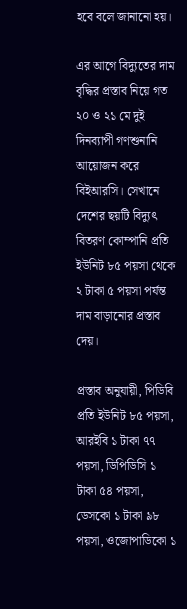হবে বলে জানানো হয়।

এর আগে বিদ্যুতের দাম বৃদ্ধির প্রস্তাব নিয়ে গত ২০ ও ২১ মে দুই দিনব্যাপী গণশুনানি আয়োজন করে বিইআরসি। সেখানে দেশের ছয়টি বিদ্যুৎ বিতরণ কোম্পানি প্রতি ইউনিট ৮৫ পয়সা থেকে ২ টাকা ৫ পয়সা পর্যন্ত দাম বাড়ানোর প্রস্তাব দেয়।

প্রস্তাব অনুযায়ী, পিডিবি প্রতি ইউনিট ৮৫ পয়সা, আরইবি ১ টাকা ৭৭ পয়সা, ডিপিডিসি ১ টাকা ৫৪ পয়সা, ডেসকো ১ টাকা ৯৮ পয়সা, ওজোপাডিকো ১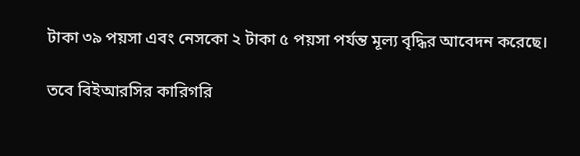টাকা ৩৯ পয়সা এবং নেসকো ২ টাকা ৫ পয়সা পর্যন্ত মূল্য বৃদ্ধির আবেদন করেছে।

তবে বিইআরসির কারিগরি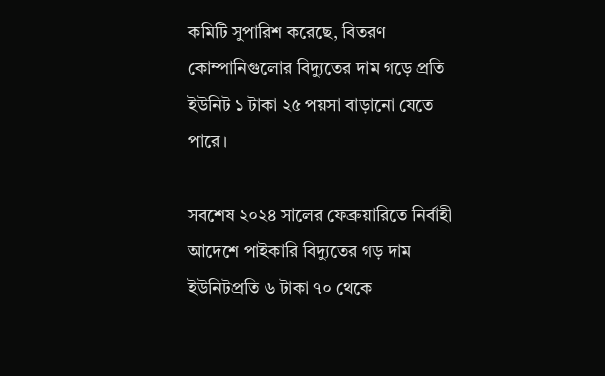কমিটি সুপারিশ করেছে, বিতরণ কোম্পানিগুলোর বিদ্যুতের দাম গড়ে প্রতি ইউনিট ১ টাকা ২৫ পয়সা বাড়ানো যেতে পারে।

সবশেষ ২০২৪ সালের ফেব্রুয়ারিতে নির্বাহী আদেশে পাইকারি বিদ্যুতের গড় দাম ইউনিটপ্রতি ৬ টাকা ৭০ থেকে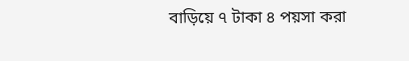বাড়িয়ে ৭ টাকা ৪ পয়সা করা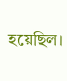হয়েছিল।